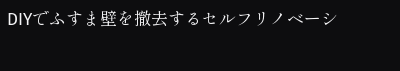DIYでふすま壁を撤去するセルフリノベーシ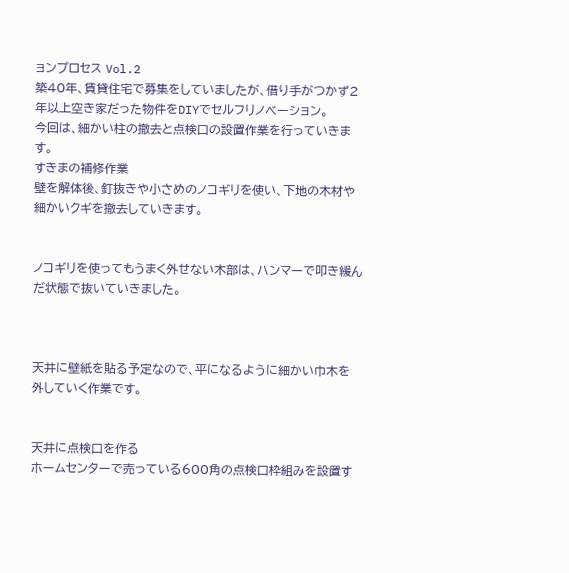ョンプロセス Vol.2
築40年、賃貸住宅で募集をしていましたが、借り手がつかず2年以上空き家だった物件をDIYでセルフリノベーション。
今回は、細かい柱の撤去と点検口の設置作業を行っていきます。
すきまの補修作業
壁を解体後、釘抜きや小さめのノコギリを使い、下地の木材や細かいクギを撤去していきます。


ノコギリを使ってもうまく外せない木部は、ハンマーで叩き緩んだ状態で抜いていきました。



天井に壁紙を貼る予定なので、平になるように細かい巾木を外していく作業です。


天井に点検口を作る
ホームセンターで売っている600角の点検口枠組みを設置す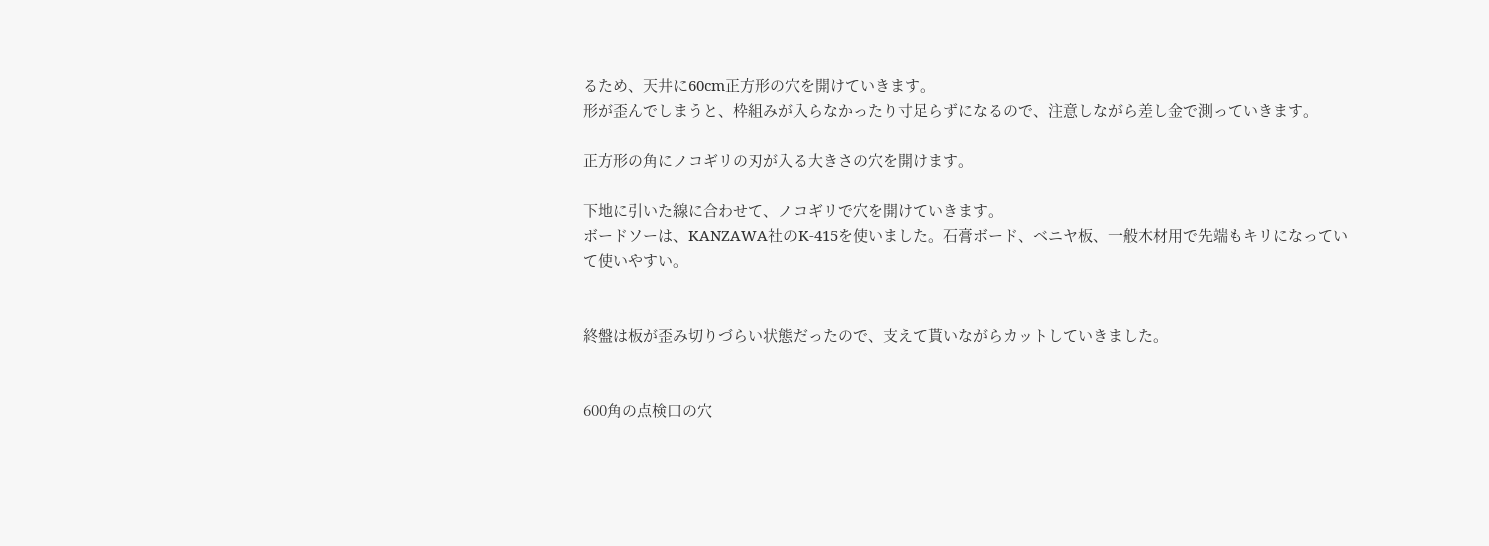るため、天井に60cm正方形の穴を開けていきます。
形が歪んでしまうと、枠組みが入らなかったり寸足らずになるので、注意しながら差し金で測っていきます。

正方形の角にノコギリの刃が入る大きさの穴を開けます。

下地に引いた線に合わせて、ノコギリで穴を開けていきます。
ボードソーは、KANZAWA社のK-415を使いました。石膏ボード、ベニヤ板、一般木材用で先端もキリになっていて使いやすい。


終盤は板が歪み切りづらい状態だったので、支えて貰いながらカットしていきました。


600角の点検口の穴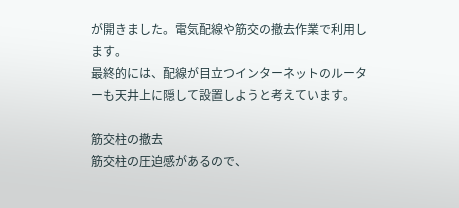が開きました。電気配線や筋交の撤去作業で利用します。
最終的には、配線が目立つインターネットのルーターも天井上に隠して設置しようと考えています。

筋交柱の撤去
筋交柱の圧迫感があるので、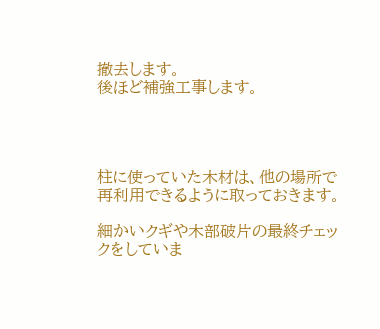撤去します。
後ほど補強工事します。




柱に使っていた木材は、他の場所で再利用できるように取っておきます。

細かいクギや木部破片の最終チェックをしていま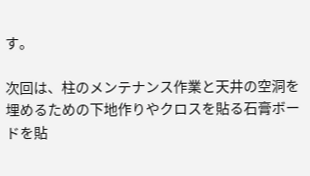す。

次回は、柱のメンテナンス作業と天井の空洞を埋めるための下地作りやクロスを貼る石膏ボードを貼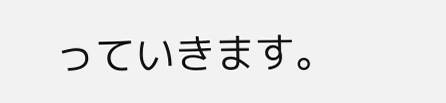っていきます。